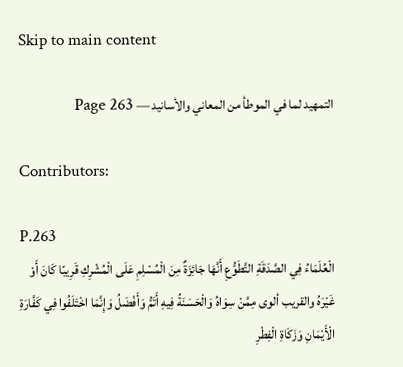Skip to main content

التمهيد لما في الموطأ من المعاني والأسانيد — Page 263

Contributors:

P.263
الْعُلَمَاءُ فِي الصَّدَقَةِ التَّطَوُّعِ أَنَّهَا جَائِزَةٌ مِنَ الْمُسْلِمِ عَلَى الْمُشْرِكِ قَرِيبًا كَانَ أَوْ غَيْرَهُ والقريب ألوى مِمَّنْ سِوَاهُ وَالْحَسَنَةُ فِيهِ أَتَمُّ وَأَفْضَلُ وَإِنَّمَا اخْتَلَفُوا فِي كَفَّارَةِ الْأَيْمَانِ وَزَكَاةِ الْفِطْرِ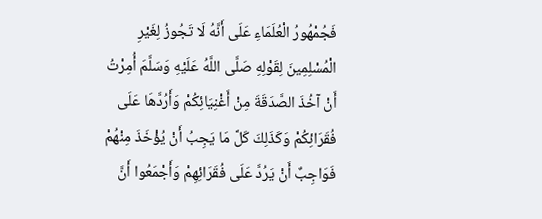فَجُمْهُورُ الْعُلَمَاءِ عَلَى أَنَّهُ لَا تَجُوزُ لِغَيْرِ الْمُسْلِمِينَ لِقَوْلِهِ صَلَّى اللَّهُ عَلَيْهِ وَسَلَّمَ أُمِرْتُ أَنْ آخُذَ الصَّدَقَةَ مِنْ أَغْنِيَائِكُمْ وَأَرُدَّهَا عَلَى فُقَرَائِكُمْ وَكَذَلِكَ كَلَّ مَا يَجِبُ أَنْ يُؤْخَذَ مِنْهُمْ فَوَاجِبٌ أَنْ يَرُدَّ عَلَى فُقَرَائِهِمْ وَأَجْمَعُوا أَنَّ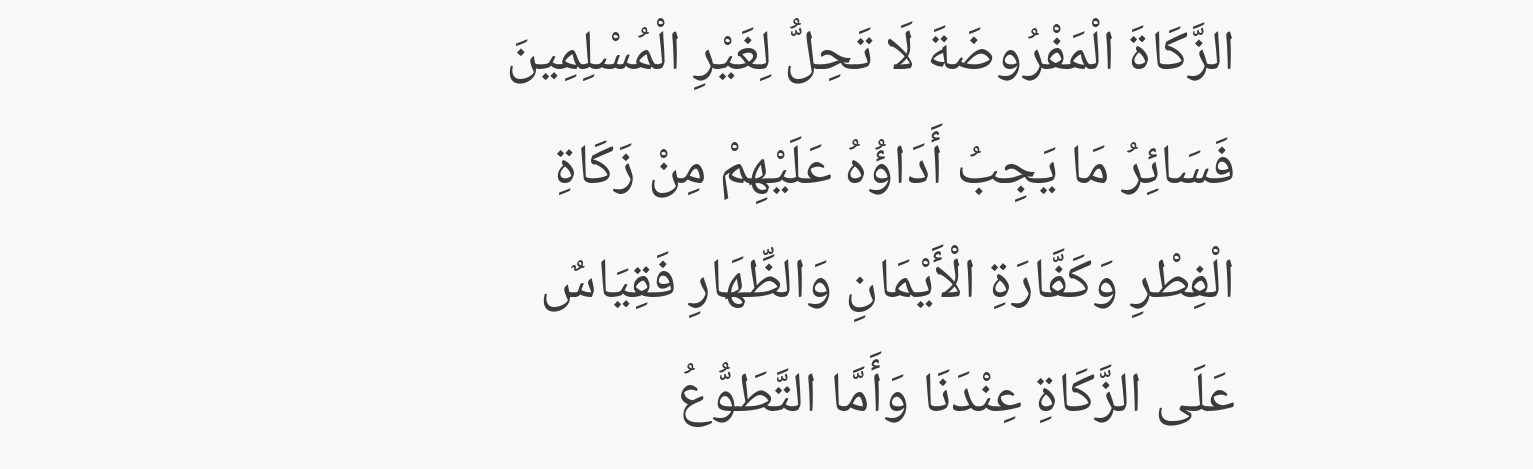الزَّكَاةَ الْمَفْرُوضَةَ لَا تَحِلُّ لِغَيْرِ الْمُسْلِمِينَ فَسَائِرُ مَا يَجِبُ أَدَاؤُهُ عَلَيْهِمْ مِنْ زَكَاةِ الْفِطْرِ وَكَفَّارَةِ الْأَيْمَانِ وَالظِّهَارِ فَقِيَاسٌ عَلَى الزَّكَاةِ عِنْدَنَا وَأَمَّا التَّطَوُّعُ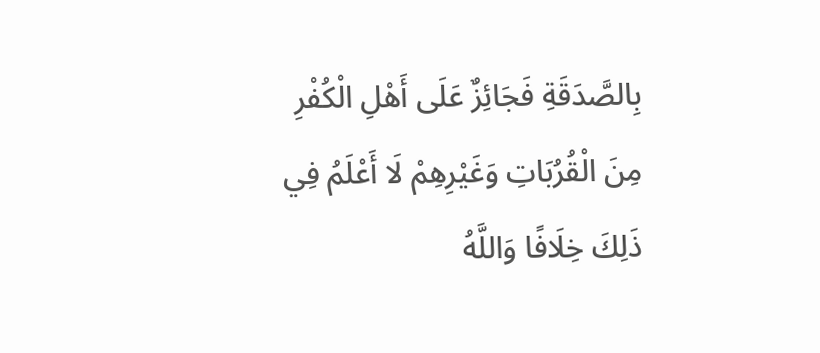بِالصَّدَقَةِ فَجَائِزٌ عَلَى أَهْلِ الْكُفْرِ مِنَ الْقُرُبَاتِ وَغَيْرِهِمْ لَا أَعْلَمُ فِي ذَلِكَ خِلَافًا وَاللَّهُ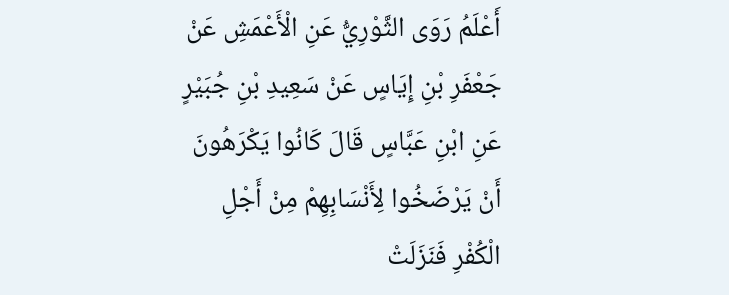أَعْلَمُ رَوَى الثَّوْرِيُّ عَنِ الْأَعْمَشِ عَنْ جَعْفَرِ بْنِ إِيَاسٍ عَنْ سَعِيدِ بْنِ جُبَيْرٍ عَنِ ابْنِ عَبَّاسٍ قَالَ كَانُوا يَكْرَهُونَ أَنْ يَرْضَخُوا لِأَنْسَابِهِمْ مِنْ أَجْلِ الْكُفْرِ فَنَزَلَتْ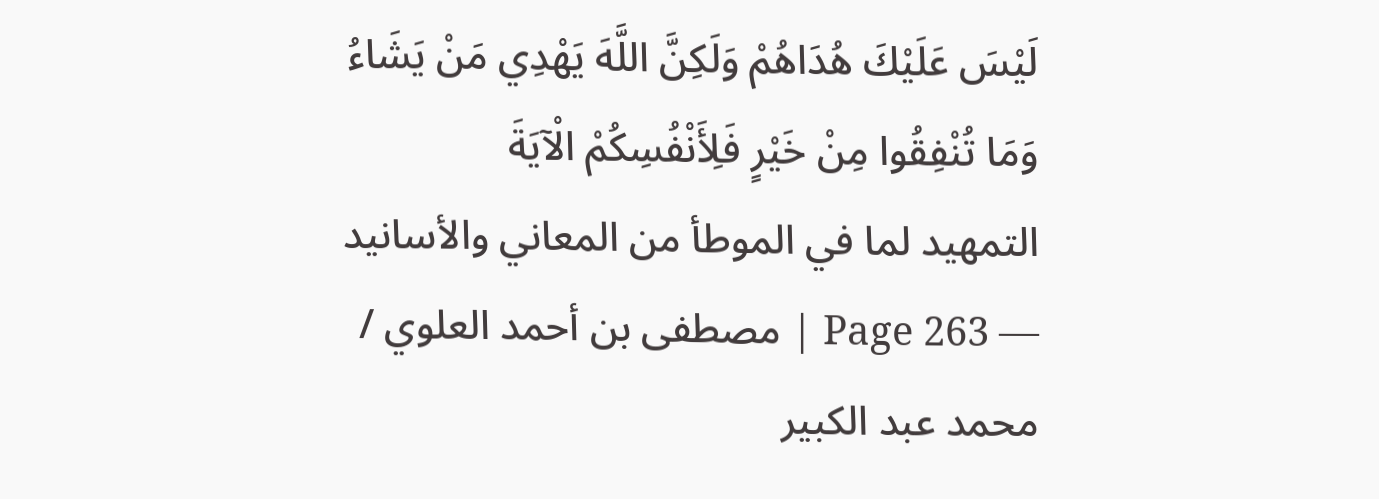لَيْسَ عَلَيْكَ هُدَاهُمْ وَلَكِنَّ اللَّهَ يَهْدِي مَنْ يَشَاءُ وَمَا تُنْفِقُوا مِنْ خَيْرٍ فَلِأَنْفُسِكُمْ الْآيَةَ
التمهيد لما في الموطأ من المعاني والأسانيد — Page 263 | مصطفى بن أحمد العلوي / محمد عبد الكبير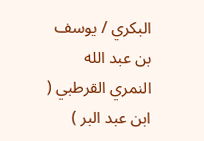البكري / يوسف بن عبد الله النمري القرطبي ( ابن عبد البر )